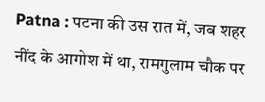Patna : पटना की उस रात में, जब शहर नींद के आगोश में था, रामगुलाम चौक पर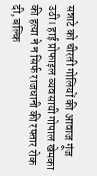सन्नाटे को चीरती गोलियों की आवाज गूंज उठी। हाई प्रोफाइल व्यवसायी गोपाल खेमका की हत्या ने न सिर्फ राजधानी की रफ्तार रोक दी, बल्कि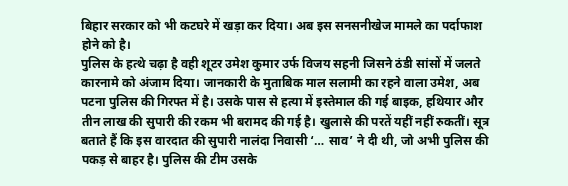बिहार सरकार को भी कटघरे में खड़ा कर दिया। अब इस सनसनीखेज मामले का पर्दाफाश होने को है।
पुलिस के हत्थे चढ़ा है वही शूटर उमेश कुमार उर्फ विजय सहनी जिसने ठंडी सांसों में जलते कारनामे को अंजाम दिया। जानकारी के मुताबिक माल सलामी का रहने वाला उमेश, अब पटना पुलिस की गिरफ्त में है। उसके पास से हत्या में इस्तेमाल की गई बाइक, हथियार और तीन लाख की सुपारी की रकम भी बरामद की गई है। खुलासे की परतें यहीं नहीं रुकतीं। सूत्र बताते हैं कि इस वारदात की सुपारी नालंदा निवासी ‘… साव’ ने दी थी, जो अभी पुलिस की पकड़ से बाहर है। पुलिस की टीम उसके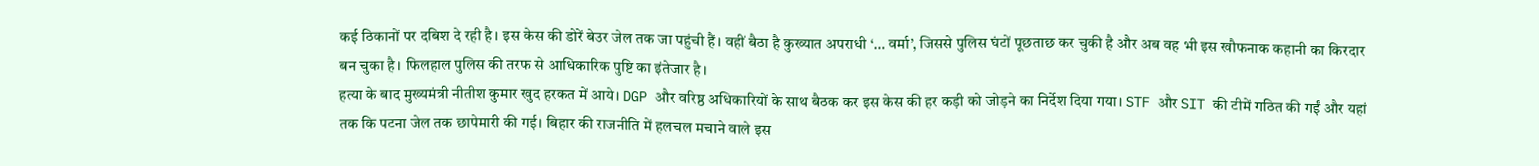कई ठिकानों पर दबिश दे रही है। इस केस की डोरें बेउर जेल तक जा पहुंची हैं। वहीं बैठा है कुख्यात अपराधी ‘… वर्मा’, जिससे पुलिस घंटों पूछताछ कर चुकी है और अब वह भी इस खौफनाक कहानी का किरदार बन चुका है। फिलहाल पुलिस की तरफ से आधिकारिक पुष्टि का इंतेजार है।
हत्या के बाद मुख्यमंत्री नीतीश कुमार खुद हरकत में आये। DGP और वरिष्ठ अधिकारियों के साथ बैठक कर इस केस की हर कड़ी को जोड़ने का निर्देश दिया गया। STF और SIT की टीमें गठित की गईं और यहां तक कि पटना जेल तक छापेमारी की गई। बिहार की राजनीति में हलचल मचाने वाले इस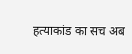हत्याकांड का सच अब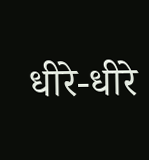धीरे-धीरे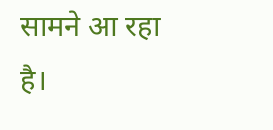सामने आ रहा है।